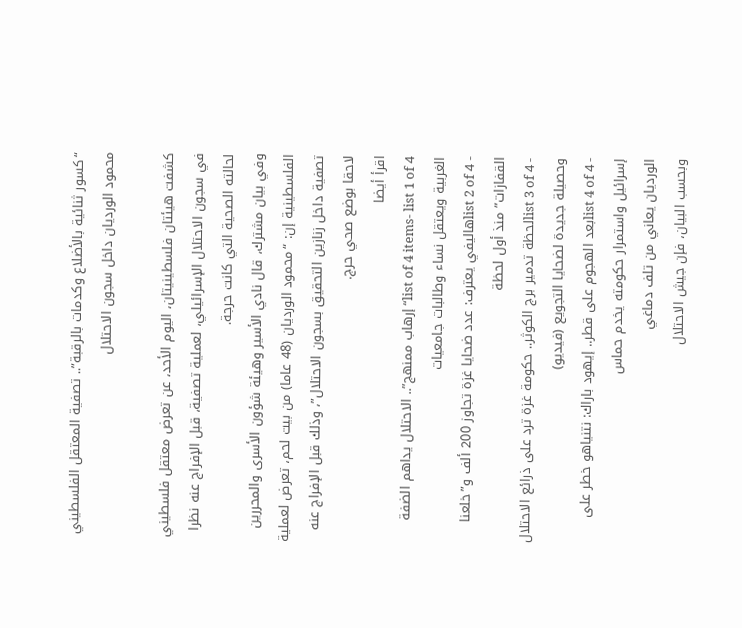“كسور ثنائية بالأضلاع وكدمات بالرقبة”.. تصفية المعتقل الفلسطيني محمود الورديان داخل سجون الاحتلال

كشفت هيئتان فلسطينيتان، اليوم الأحد، عن تعرض معتقل فلسطيني في سجون الاحتلال الإسرائيلي، لعملية تصفية، قبل الإفراج عنه نظرا لحالته الصحية التي كانت حرجة.
وفي بيان مشترك، قال نادي الأسير وهيئة شؤون الأسرى والمحررين الفلسطينية إن: “محمود الورديان (48 عاما) من بيت لحم، تعرض لعملية تصفية داخل زنازين التحقيق بسجون الاحتلال”، وذلك قبل الإفراج عنه لاحقا بوضع صحي حرج.
اقرأ أيضا
list of 4 items- list 1 of 4“إرهاب ممنهج”.. الاحتلال يداهم الضفة الغربية ويعتقل نساء وطالبات جامعيات
- list 2 of 4هاليفي يعترف: عدد ضحايا غزة تجاوز 200 ألف و”خلعنا القفازات” منذ أول لحظة
- list 3 of 4لحظة تدمير برج الكوثر.. حكومة غزة ترد على ذرائع الاحتلال وحصيلة جديدة لضحايا التجويع (فيديو)
- list 4 of 4بعد الهجوم على قطر.. إيهود باراك: نتنياهو خطر على إسرائيل واستمرار حكومته يخدم حماس
الورديان يعاني من تلف دماغي
وبحسب البيان، فإن جيش الاحتلال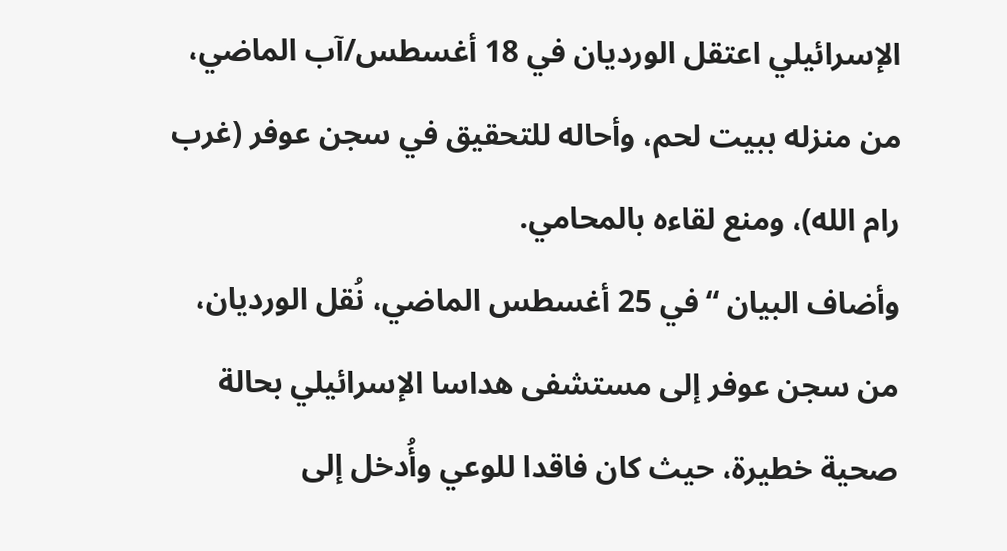الإسرائيلي اعتقل الورديان في 18 أغسطس/آب الماضي، من منزله ببيت لحم، وأحاله للتحقيق في سجن عوفر (غرب رام الله)، ومنع لقاءه بالمحامي.
وأضاف البيان “في 25 أغسطس الماضي، نُقل الورديان، من سجن عوفر إلى مستشفى هداسا الإسرائيلي بحالة صحية خطيرة، حيث كان فاقدا للوعي وأُدخل إلى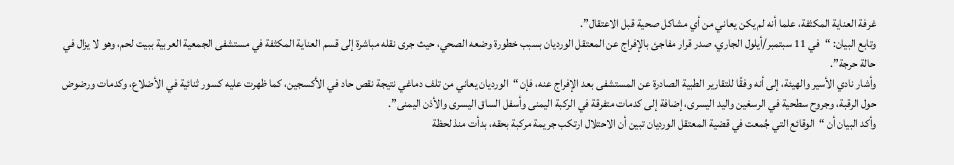غرفة العناية المكثفة، علما أنه لم يكن يعاني من أي مشاكل صحية قبل الاعتقال”.
وتابع البيان: “في 11 سبتمبر/أيلول الجاري، صدر قرار مفاجئ بالإفراج عن المعتقل الورديان بسبب خطورة وضعه الصحي، حيث جرى نقله مباشرة إلى قسم العناية المكثفة في مستشفى الجمعية العربية ببيت لحم، وهو لا يزال في حالة حرجة”.
وأشار نادي الأسير والهيئة، إلى أنه وفقًا للتقارير الطبية الصادرة عن المستشفى بعد الإفراج عنه، فإن “الورديان يعاني من تلف دماغي نتيجة نقص حاد في الأكسجين، كما ظهرت عليه كسور ثنائية في الأضلاع، وكدمات ورضوض حول الرقبة، وجروح سطحية في الرسغين واليد اليسرى، إضافة إلى كدمات متفرقة في الركبة اليمنى وأسفل الساق اليسرى والأذن اليمنى”.
وأكد البيان أن “الوقائع التي جُمعت في قضية المعتقل الورديان تبين أن الاحتلال ارتكب جريمة مركبة بحقه، بدأت منذ لحظة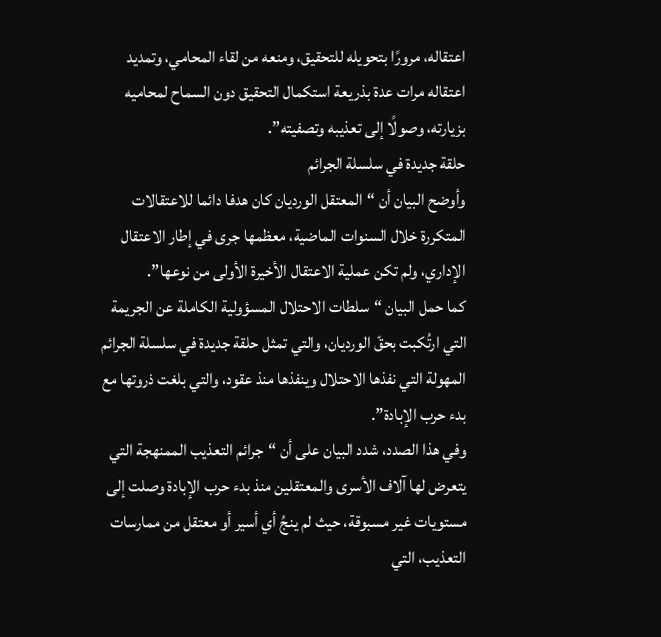اعتقاله، مرورًا بتحويله للتحقيق، ومنعه من لقاء المحامي، وتمديد اعتقاله مرات عدة بذريعة استكمال التحقيق دون السماح لمحاميه بزيارته، وصولًا إلى تعذيبه وتصفيته”.
حلقة جديدة في سلسلة الجرائم
وأوضح البيان أن “المعتقل الورديان كان هدفا دائما للاعتقالات المتكررة خلال السنوات الماضية، معظمها جرى في إطار الاعتقال الإداري، ولم تكن عملية الاعتقال الأخيرة الأولى من نوعها”.
كما حمل البيان “سلطات الاحتلال المسؤولية الكاملة عن الجريمة التي ارتُكبت بحقّ الورديان، والتي تمثل حلقة جديدة في سلسلة الجرائم المهولة التي نفذها الاحتلال وينفذها منذ عقود، والتي بلغت ذروتها مع بدء حرب الإبادة”.
وفي هذا الصدد، شدد البيان على أن “جرائم التعذيب الممنهجة التي يتعرض لها آلاف الأسرى والمعتقلين منذ بدء حرب الإبادة وصلت إلى مستويات غير مسبوقة، حيث لم ينجُ أي أسير أو معتقل من ممارسات التعذيب، التي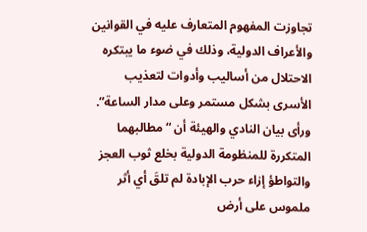تجاوزت المفهوم المتعارف عليه في القوانين والأعراف الدولية، وذلك في ضوء ما يبتكره الاحتلال من أساليب وأدوات لتعذيب الأسرى بشكل مستمر وعلى مدار الساعة”.
ورأى بيان النادي والهيئة أن “مطالبهما المتكررة للمنظومة الدولية بخلع ثوب العجز والتواطؤ إزاء حرب الإبادة لم تلقَ أي أثر ملموس على أرض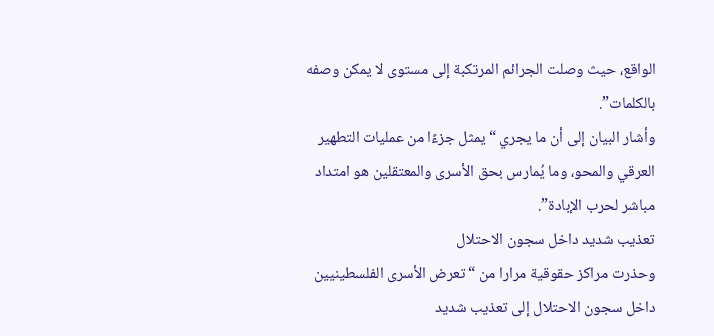الواقع، حيث وصلت الجرائم المرتكبة إلى مستوى لا يمكن وصفه بالكلمات”.
وأشار البيان إلى أن ما يجري “يمثل جزءًا من عمليات التطهير العرقي والمحو، وما يُمارس بحق الأسرى والمعتقلين هو امتداد مباشر لحرب الإبادة”.
تعذيب شديد داخل سجون الاحتلال
وحذرت مراكز حقوقية مرارا من “تعرض الأسرى الفلسطينيين داخل سجون الاحتلال إلى تعذيب شديد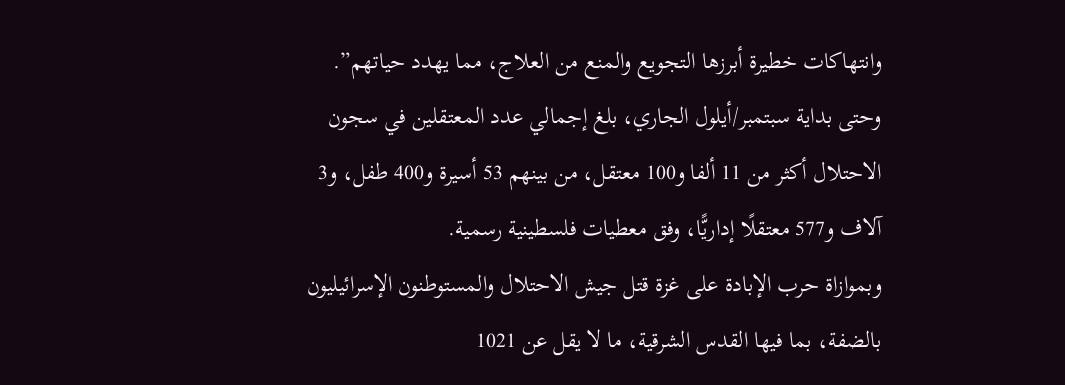وانتهاكات خطيرة أبرزها التجويع والمنع من العلاج، مما يهدد حياتهم”.
وحتى بداية سبتمبر/أيلول الجاري، بلغ إجمالي عدد المعتقلين في سجون الاحتلال أكثر من 11 ألفا و100 معتقل، من بينهم 53 أسيرة و400 طفل، و3 آلاف و577 معتقلًا إداريًّا، وفق معطيات فلسطينية رسمية.
وبموازاة حرب الإبادة على غزة قتل جيش الاحتلال والمستوطنون الإسرائيليون بالضفة، بما فيها القدس الشرقية، ما لا يقل عن 1021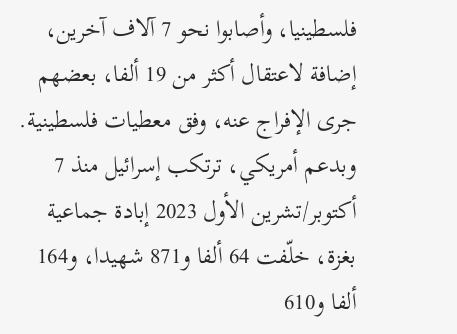فلسطينيا، وأصابوا نحو 7 آلاف آخرين، إضافة لاعتقال أكثر من 19 ألفا، بعضهم جرى الإفراج عنه، وفق معطيات فلسطينية.
وبدعم أمريكي، ترتكب إسرائيل منذ 7 أكتوبر/تشرين الأول 2023 إبادة جماعية بغزة، خلّفت 64 ألفا و871 شهيدا، و164 ألفا و610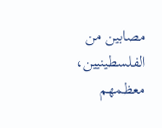مصابين من الفلسطينيين، معظمهم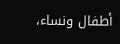أطفال ونساء،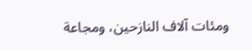ومئات آلاف النازحين، ومجاعة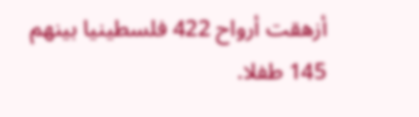أزهقت أرواح 422 فلسطينيا بينهم 145 طفلا.